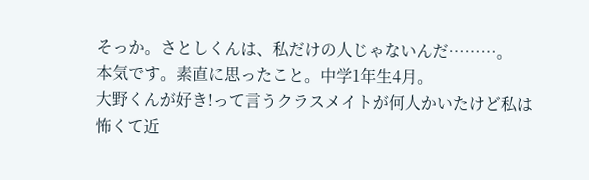そっか。さとしくんは、私だけの人じゃないんだ………。
本気です。素直に思ったこと。中学1年生4月。
大野くんが好き!って言うクラスメイトが何人かいたけど私は怖くて近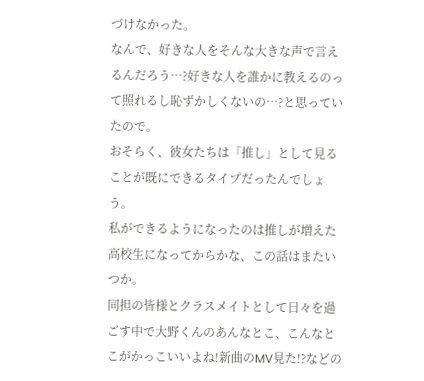づけなかった。
なんで、好きな人をそんな大きな声で言えるんだろう…?好きな人を誰かに教えるのって照れるし恥ずかしくないの…?と思っていたので。
おそらく、彼女たちは「推し」として見ることが既にできるタイプだったんでしょう。
私ができるようになったのは推しが増えた高校生になってからかな、この話はまたいつか。
同担の皆様とクラスメイトとして日々を過ごす中で大野くんのあんなとこ、こんなとこがかっこいいよね!新曲のMV見た!?などの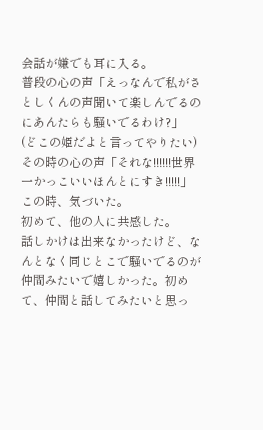会話が嫌でも耳に入る。
普段の心の声「えっなんで私がさとしくんの声聞いて楽しんでるのにあんたらも騒いでるわけ?」
(どこの姫だよと言ってやりたい)
その時の心の声「それな!!!!!!世界一かっこいいほんとにすき!!!!!」
この時、気づいた。
初めて、他の人に共感した。
話しかけは出来なかったけど、なんとなく同じとこで騒いでるのが仲間みたいで嬉しかった。初めて、仲間と話してみたいと思っ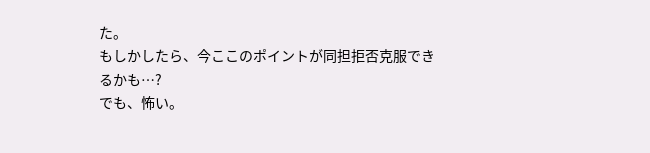た。
もしかしたら、今ここのポイントが同担拒否克服できるかも…?
でも、怖い。